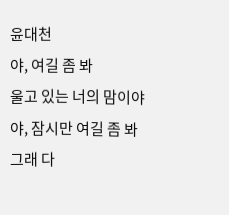윤대천
야, 여길 좀 봐
울고 있는 너의 맘이야
야, 잠시만 여길 좀 봐
그래 다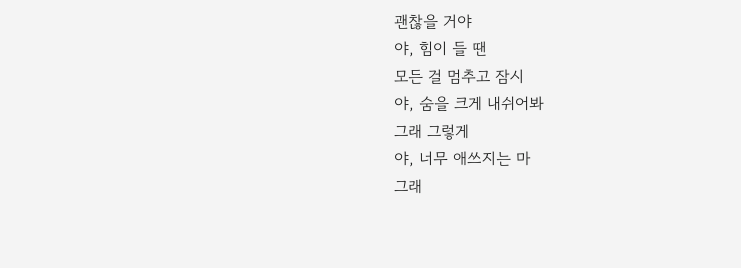괜찮을 거야
야, 힘이 들 땐
모든 걸 멈추고 잠시
야, 숨을 크게 내쉬어봐
그래 그렇게
야, 너무 애쓰지는 마
그래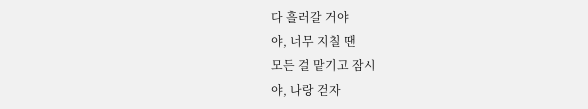다 흘러갈 거야
야, 너무 지칠 땐
모든 걸 맡기고 잠시
야, 나랑 걷자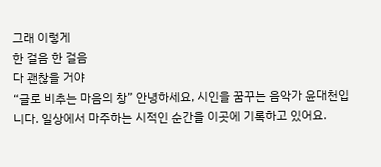그래 이렇게
한 걸음 한 걸음
다 괜찮을 거야
“글로 비추는 마음의 창” 안녕하세요, 시인을 꿈꾸는 음악가 윤대천입니다. 일상에서 마주하는 시적인 순간을 이곳에 기록하고 있어요.